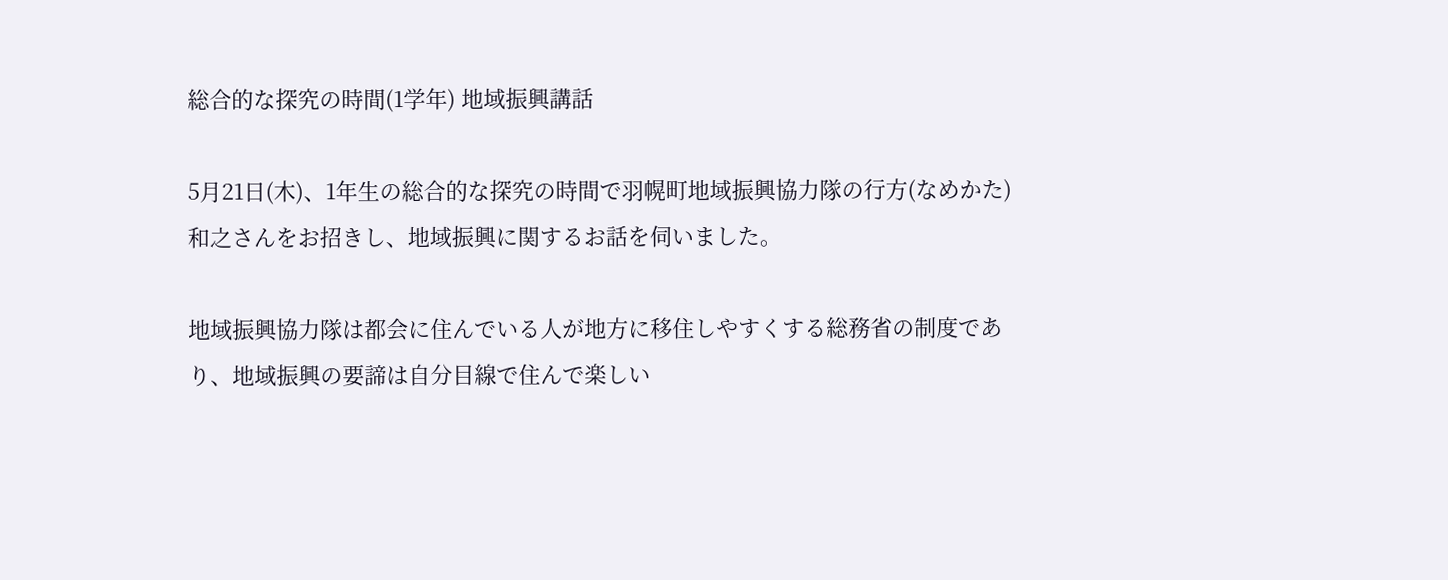総合的な探究の時間(1学年) 地域振興講話

5月21日(木)、1年生の総合的な探究の時間で羽幌町地域振興協力隊の行方(なめかた)和之さんをお招きし、地域振興に関するお話を伺いました。

地域振興協力隊は都会に住んでいる人が地方に移住しやすくする総務省の制度であり、地域振興の要諦は自分目線で住んで楽しい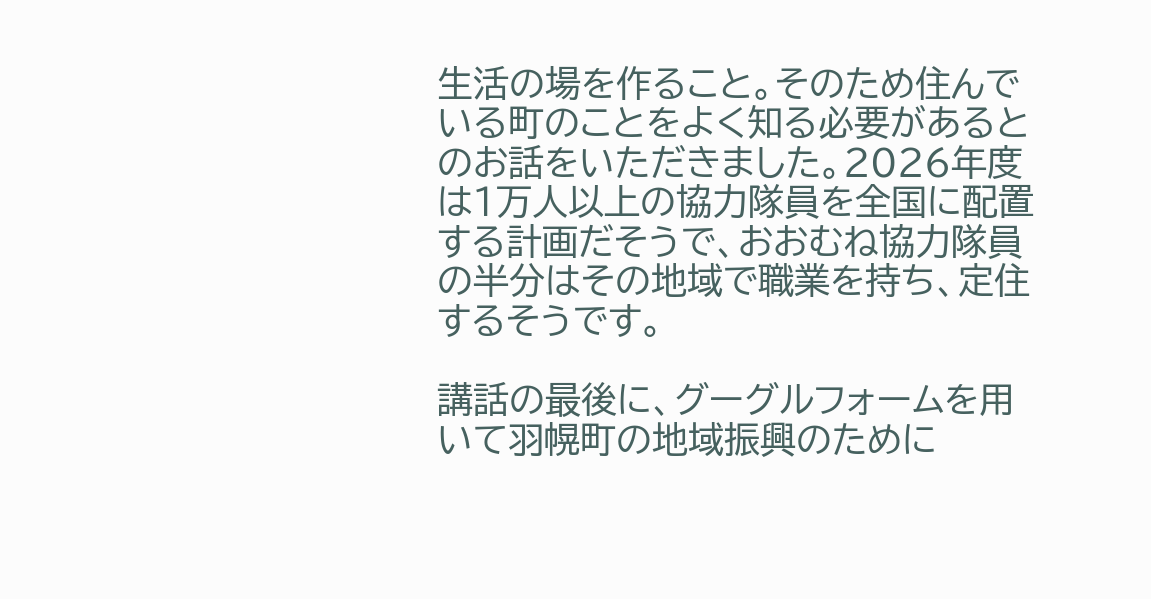生活の場を作ること。そのため住んでいる町のことをよく知る必要があるとのお話をいただきました。2026年度は1万人以上の協力隊員を全国に配置する計画だそうで、おおむね協力隊員の半分はその地域で職業を持ち、定住するそうです。

講話の最後に、グーグルフォームを用いて羽幌町の地域振興のために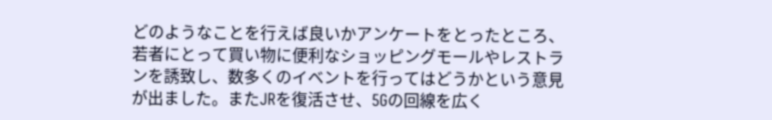どのようなことを行えば良いかアンケートをとったところ、若者にとって買い物に便利なショッピングモールやレストランを誘致し、数多くのイベントを行ってはどうかという意見が出ました。またJRを復活させ、5Gの回線を広く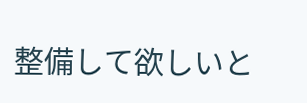整備して欲しいと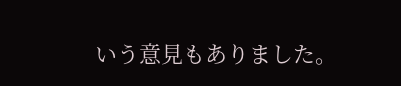いう意見もありました。